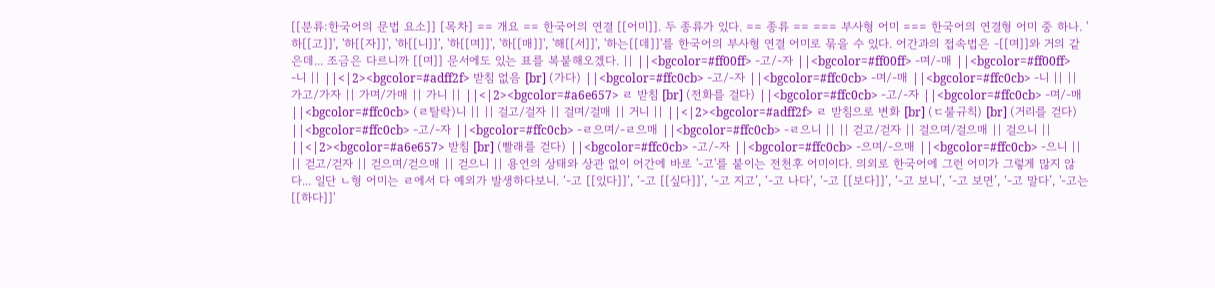[[분류:한국어의 문법 요소]] [목차] == 개요 == 한국어의 연결 [[어미]]. 두 종류가 있다. == 종류 == === 부사형 어미 === 한국어의 연결형 어미 중 하나. '하[[고]]', '하[[자]]', '하[[니]]', '하[[며]]', '하[[매]]', '해[[서]]', '하는[[데]]'를 한국어의 부사형 연결 어미로 묶을 수 있다. 어간과의 접속법은 -[[며]]와 거의 같은데... 조금은 다르니까 [[며]] 문서에도 있는 표를 복붙해오겠다. || ||<bgcolor=#ff00ff> -고/-자 ||<bgcolor=#ff00ff> -며/-매 ||<bgcolor=#ff00ff> -니 || ||<|2><bgcolor=#adff2f> 받침 없음 [br] (가다) ||<bgcolor=#ffc0cb> -고/-자 ||<bgcolor=#ffc0cb> -며/-매 ||<bgcolor=#ffc0cb> -니 || || 가고/가자 || 가며/가매 || 가니 || ||<|2><bgcolor=#a6e657> ㄹ 받침 [br] (전화를 걸다) ||<bgcolor=#ffc0cb> -고/-자 ||<bgcolor=#ffc0cb> -며/-매 ||<bgcolor=#ffc0cb> (ㄹ탈락)니 || || 걸고/걸자 || 걸며/걸매 || 거니 || ||<|2><bgcolor=#adff2f> ㄹ 받침으로 변화 [br] (ㄷ불규칙) [br] (거리를 걷다) ||<bgcolor=#ffc0cb> -고/-자 ||<bgcolor=#ffc0cb> -ㄹ으며/-ㄹ으매 ||<bgcolor=#ffc0cb> -ㄹ으니 || || 걷고/걷자 || 걸으며/걸으매 || 걸으니 || ||<|2><bgcolor=#a6e657> 받침 [br] (빨래를 걷다) ||<bgcolor=#ffc0cb> -고/-자 ||<bgcolor=#ffc0cb> -으며/-으매 ||<bgcolor=#ffc0cb> -으니 || || 걷고/걷자 || 걷으며/걷으매 || 걷으니 || 용언의 상태와 상관 없이 어간에 바로 '-고'를 붙이는 전천후 어미이다. 의외로 한국어에 그런 어미가 그렇게 많지 않다... 일단 ㄴ형 어미는 ㄹ에서 다 예외가 발생하다보니. ‘-고 [[있다]]’, ‘-고 [[싶다]]’, ‘-고 지고’, ‘-고 나다’, ‘-고 [[보다]]’, ‘-고 보니’, ‘-고 보면’, ‘-고 말다’, '-고는 [[하다]]'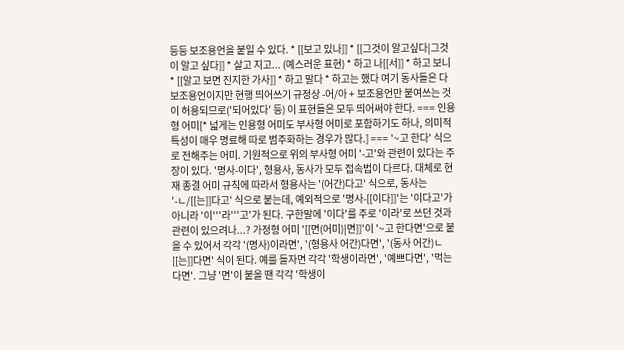등등 보조용언을 붙일 수 있다. * [[보고 있나]] * [[그것이 알고싶다|그것이 알고 싶다]] * 살고 지고... (예스러운 표현) * 하고 나[[서]] * 하고 보니 * [[알고 보면 진지한 가사]] * 하고 말다 * 하고는 했다 여기 동사들은 다 보조용언이지만 현행 띄어쓰기 규정상 -어/아 + 보조용언만 붙여쓰는 것이 허용되므로('되어있다' 등) 이 표현들은 모두 띄어써야 한다. === 인용형 어미[* 넓게는 인용형 어미도 부사형 어미로 포함하기도 하나, 의미적 특성이 매우 명료해 따로 범주화하는 경우가 많다.] === '~고 한다' 식으로 전해주는 어미. 기원적으로 위의 부사형 어미 '-고'와 관련이 있다는 주장이 있다. '명사-이다', 형용사, 동사가 모두 접속법이 다르다. 대체로 현재 종결 어미 규칙에 따라서 형용사는 '(어간)다고' 식으로, 동사는 '-ㄴ/[[는]]다고' 식으로 붙는데, 예외적으로 '명사-[[이다]]'는 '이다고'가 아니라 '이'''라'''고'가 된다. 구한말에 '이다'를 주로 '이라'로 쓰던 것과 관련이 있으려나...? 가정형 어미 '[[면(어미)|면]]'이 '~고 한다면'으로 붙을 수 있어서 각각 '(명사)이라면', '(형용사 어간)다면', '(동사 어간)ㄴ[[는]]다면' 식이 된다. 예를 들자면 각각 '학생이라면', '예쁘다면', '먹는다면'. 그냥 '면'이 붙을 땐 각각 '학생이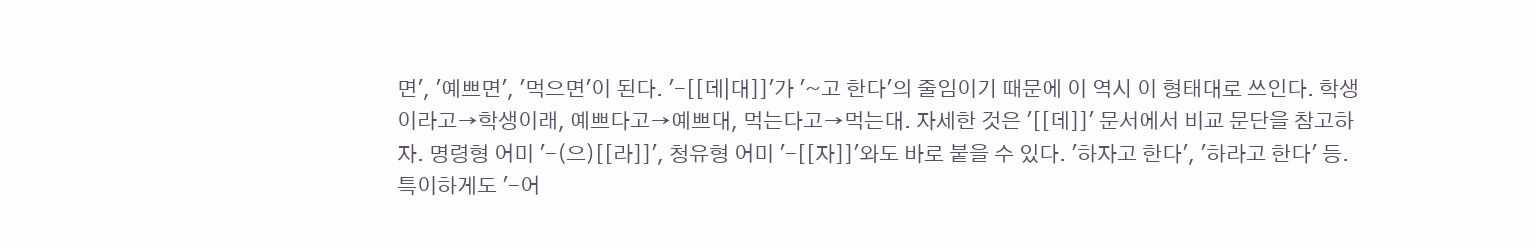면', '예쁘면', '먹으면'이 된다. '-[[데|대]]'가 '~고 한다'의 줄임이기 때문에 이 역시 이 형태대로 쓰인다. 학생이라고→학생이래, 예쁘다고→예쁘대, 먹는다고→먹는대. 자세한 것은 '[[데]]' 문서에서 비교 문단을 참고하자. 명령형 어미 '-(으)[[라]]', 청유형 어미 '-[[자]]'와도 바로 붙을 수 있다. '하자고 한다', '하라고 한다' 등. 특이하게도 '-어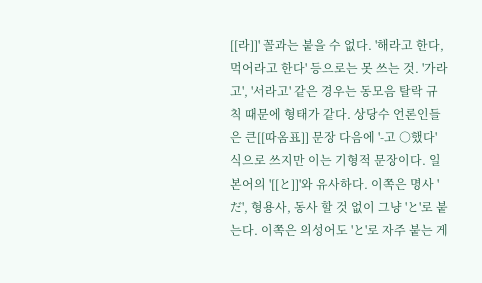[[라]]' 꼴과는 붙을 수 없다. '해라고 한다, 먹어라고 한다' 등으로는 못 쓰는 것. '가라고', '서라고' 같은 경우는 동모음 탈락 규칙 때문에 형태가 같다. 상당수 언론인들은 큰[[따옴표]] 문장 다음에 '-고 ○했다' 식으로 쓰지만 이는 기형적 문장이다. 일본어의 '[[と]]'와 유사하다. 이쪽은 명사 'だ', 형용사, 동사 할 것 없이 그냥 'と'로 붙는다. 이쪽은 의성어도 'と'로 자주 붙는 게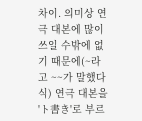차이. 의미상 연극 대본에 많이 쓰일 수밖에 없기 때문에(~라고 ~~가 말했다 식) 연극 대본을 'ト書き'로 부르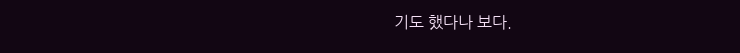기도 했다나 보다.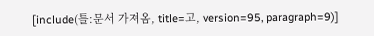[include(틀:문서 가져옴, title=고, version=95, paragraph=9)]